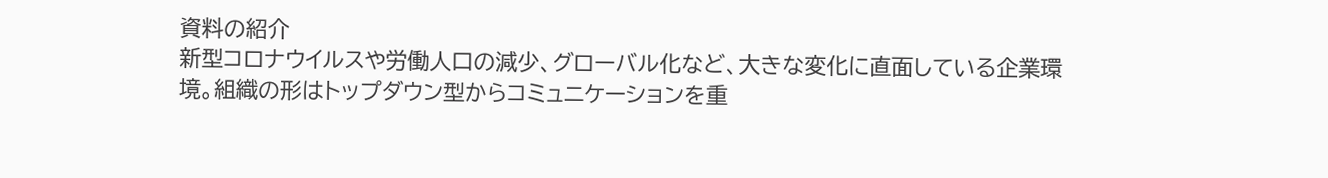資料の紹介
新型コロナウイルスや労働人口の減少、グローバル化など、大きな変化に直面している企業環境。組織の形はトップダウン型からコミュニケーションを重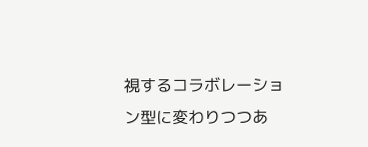視するコラボレーション型に変わりつつあ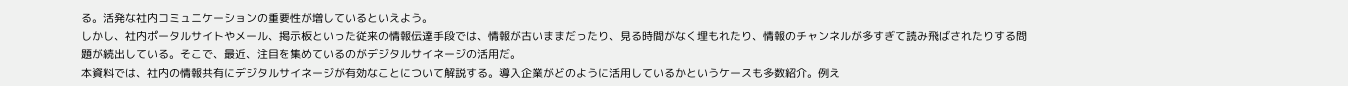る。活発な社内コミュニケーションの重要性が増しているといえよう。
しかし、社内ポータルサイトやメール、掲示板といった従来の情報伝達手段では、情報が古いままだったり、見る時間がなく埋もれたり、情報のチャンネルが多すぎて読み飛ばされたりする問題が続出している。そこで、最近、注目を集めているのがデジタルサイネージの活用だ。
本資料では、社内の情報共有にデジタルサイネージが有効なことについて解説する。導入企業がどのように活用しているかというケースも多数紹介。例え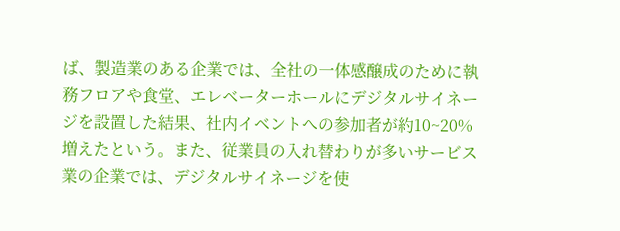ば、製造業のある企業では、全社の一体感醸成のために執務フロアや食堂、エレベーターホールにデジタルサイネージを設置した結果、社内イベントへの参加者が約10~20%増えたという。また、従業員の入れ替わりが多いサービス業の企業では、デジタルサイネージを使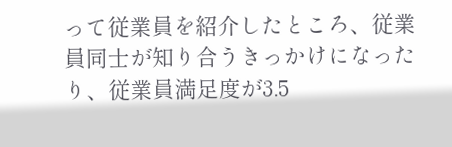って従業員を紹介したところ、従業員同士が知り合うきっかけになったり、従業員満足度が3.5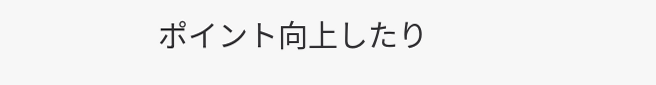ポイント向上したり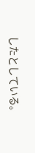したとしている。